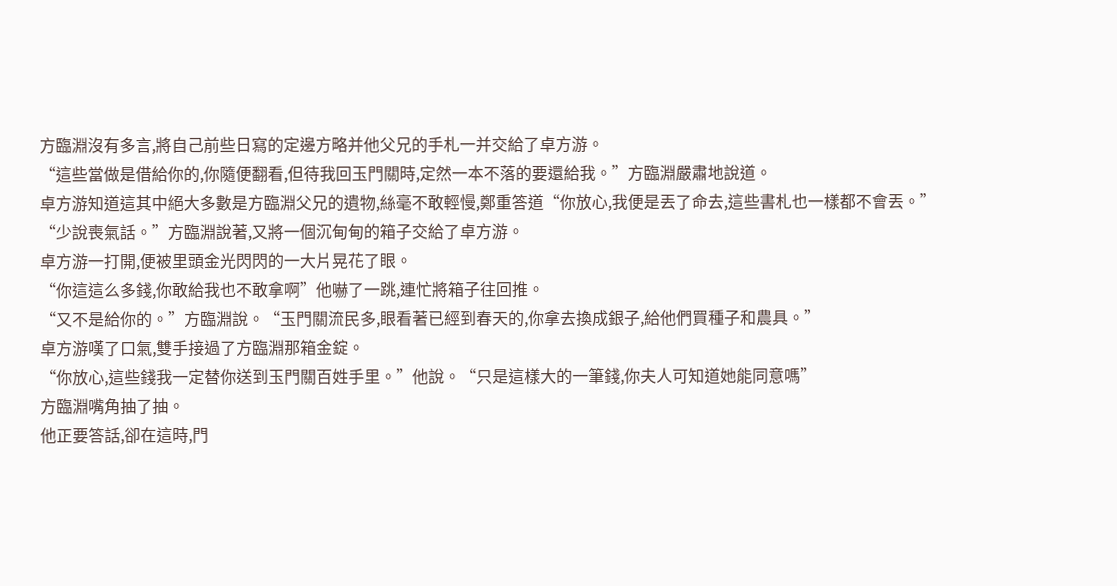方臨淵沒有多言,將自己前些日寫的定邊方略并他父兄的手札一并交給了卓方游。
“這些當做是借給你的,你隨便翻看,但待我回玉門關時,定然一本不落的要還給我。”方臨淵嚴肅地說道。
卓方游知道這其中絕大多數是方臨淵父兄的遺物,絲毫不敢輕慢,鄭重答道“你放心,我便是丟了命去,這些書札也一樣都不會丟。”
“少說喪氣話。”方臨淵說著,又將一個沉甸甸的箱子交給了卓方游。
卓方游一打開,便被里頭金光閃閃的一大片晃花了眼。
“你這這么多錢,你敢給我也不敢拿啊”他嚇了一跳,連忙將箱子往回推。
“又不是給你的。”方臨淵說。“玉門關流民多,眼看著已經到春天的,你拿去換成銀子,給他們買種子和農具。”
卓方游嘆了口氣,雙手接過了方臨淵那箱金錠。
“你放心,這些錢我一定替你送到玉門關百姓手里。”他說。“只是這樣大的一筆錢,你夫人可知道她能同意嗎”
方臨淵嘴角抽了抽。
他正要答話,卻在這時,門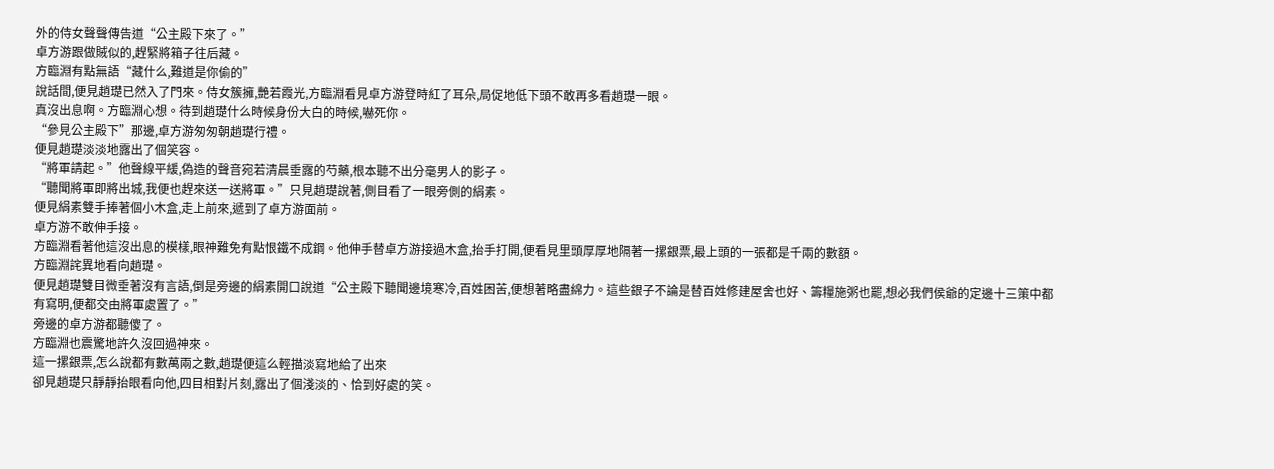外的侍女聲聲傳告道“公主殿下來了。”
卓方游跟做賊似的,趕緊將箱子往后藏。
方臨淵有點無語“藏什么,難道是你偷的”
說話間,便見趙璴已然入了門來。侍女簇擁,艷若霞光,方臨淵看見卓方游登時紅了耳朵,局促地低下頭不敢再多看趙璴一眼。
真沒出息啊。方臨淵心想。待到趙璴什么時候身份大白的時候,嚇死你。
“參見公主殿下”那邊,卓方游匆匆朝趙璴行禮。
便見趙璴淡淡地露出了個笑容。
“將軍請起。”他聲線平緩,偽造的聲音宛若清晨垂露的芍藥,根本聽不出分毫男人的影子。
“聽聞將軍即將出城,我便也趕來送一送將軍。”只見趙璴說著,側目看了一眼旁側的絹素。
便見絹素雙手捧著個小木盒,走上前來,遞到了卓方游面前。
卓方游不敢伸手接。
方臨淵看著他這沒出息的模樣,眼神難免有點恨鐵不成鋼。他伸手替卓方游接過木盒,抬手打開,便看見里頭厚厚地隔著一摞銀票,最上頭的一張都是千兩的數額。
方臨淵詫異地看向趙璴。
便見趙璴雙目微垂著沒有言語,倒是旁邊的絹素開口說道“公主殿下聽聞邊境寒冷,百姓困苦,便想著略盡綿力。這些銀子不論是替百姓修建屋舍也好、籌糧施粥也罷,想必我們侯爺的定邊十三策中都有寫明,便都交由將軍處置了。”
旁邊的卓方游都聽傻了。
方臨淵也震驚地許久沒回過神來。
這一摞銀票,怎么說都有數萬兩之數,趙璴便這么輕描淡寫地給了出來
卻見趙璴只靜靜抬眼看向他,四目相對片刻,露出了個淺淡的、恰到好處的笑。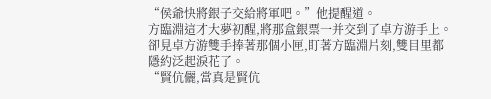“侯爺快將銀子交給將軍吧。”他提醒道。
方臨淵這才大夢初醒,將那盒銀票一并交到了卓方游手上。
卻見卓方游雙手捧著那個小匣,盯著方臨淵片刻,雙目里都隱約泛起淚花了。
“賢伉儷,當真是賢伉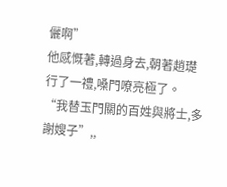儷啊”
他感慨著,轉過身去,朝著趙璴行了一禮,嗓門嘹亮極了。
“我替玉門關的百姓與將士,多謝嫂子”,,